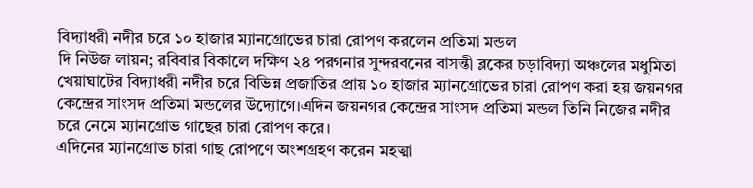বিদ্যাধরী নদীর চরে ১০ হাজার ম্যানগ্রোভের চারা রোপণ করলেন প্রতিমা মন্ডল
দি নিউজ লায়ন; রবিবার বিকালে দক্ষিণ ২৪ পরগনার সুন্দরবনের বাসন্তী ব্লকের চড়াবিদ্যা অঞ্চলের মধুমিতা খেয়াঘাটের বিদ্যাধরী নদীর চরে বিভিন্ন প্রজাতির প্রায় ১০ হাজার ম্যানগ্রোভের চারা রোপণ করা হয় জয়নগর কেন্দ্রের সাংসদ প্রতিমা মন্ডলের উদ্যোগে।এদিন জয়নগর কেন্দ্রের সাংসদ প্রতিমা মন্ডল তিনি নিজের নদীর চরে নেমে ম্যানগ্রোভ গাছের চারা রোপণ করে।
এদিনের ম্যানগ্রোভ চারা গাছ রোপণে অংশগ্রহণ করেন মহত্মা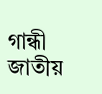গান্ধী জাতীয়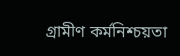গ্রামীণ কর্মনিশ্চয়তা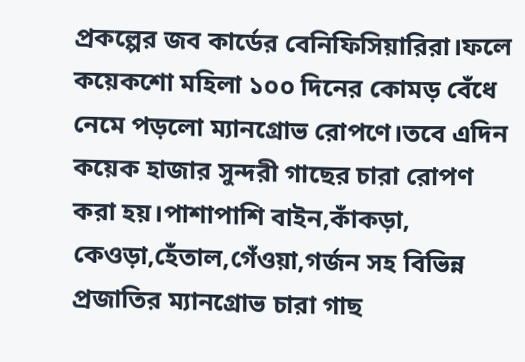প্রকল্পের জব কার্ডের বেনিফিসিয়ারিরা।ফলে কয়েকশো মহিলা ১০০ দিনের কোমড় বেঁধে নেমে পড়লো ম্যানগ্রোভ রোপণে।তবে এদিন কয়েক হাজার সুন্দরী গাছের চারা রোপণ করা হয়।পাশাপাশি বাইন,কাঁকড়া, কেওড়া,হেঁতাল,গেঁওয়া,গর্জন সহ বিভিন্ন প্রজাতির ম্যানগ্রোভ চারা গাছ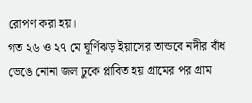রোপণ করা হয়।
গত ২৬ ও ২৭ মে ঘূর্ণিঝড় ইয়াসের তান্ডবে নদীর বাঁধ ভেঙে নোনা জল ঢুকে প্লাবিত হয় গ্রামের পর গ্রাম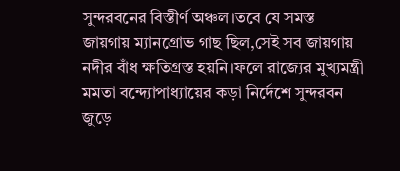সুন্দরবনের বিস্তীর্ণ অঞ্চল।তবে যে সমস্ত জায়গায় ম্যানগ্রোভ গাছ ছিল,সেই সব জায়গায় নদীর বাঁধ ক্ষতিগ্রস্ত হয়নি।ফলে রাজ্যের মুখ্যমন্ত্রী মমতা বন্দ্যোপাধ্যায়ের কড়া নির্দেশে সুন্দরবন জুড়ে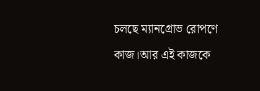চলছে ম্যানগ্রোভ রোপণে কাজ।আর এই কাজকে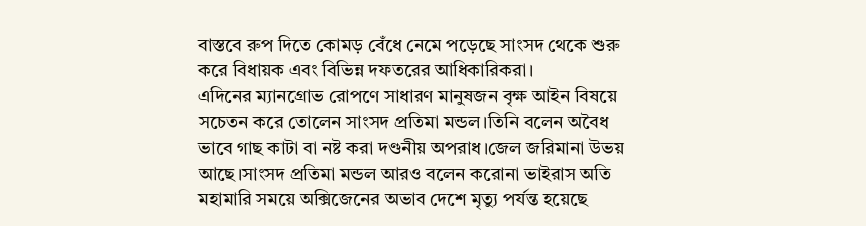বাস্তবে রুপ দিতে কোমড় বেঁধে নেমে পড়েছে সাংসদ থেকে শুরু করে বিধায়ক এবং বিভিন্ন দফতরের আধিকারিকরা।
এদিনের ম্যানগ্রোভ রোপণে সাধারণ মানুষজন বৃক্ষ আইন বিষয়ে সচেতন করে তোলেন সাংসদ প্রতিমা মন্ডল।তিনি বলেন অবৈধ ভাবে গাছ কাটা বা নষ্ট করা দণ্ডনীয় অপরাধ।জেল জরিমানা উভয় আছে।সাংসদ প্রতিমা মন্ডল আরও বলেন করোনা ভাইরাস অতি মহামারি সময়ে অক্সিজেনের অভাব দেশে মৃত্যু পর্যন্ত হয়েছে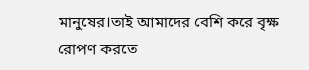মানুষের।তাই আমাদের বেশি করে বৃক্ষ রোপণ করতে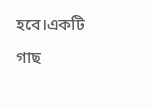হবে।একটি গাছ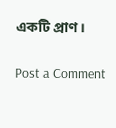একটি প্রাণ।

Post a Comment